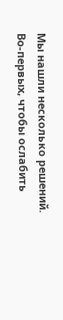Мы нашли несколько решений. Во-первых, чтобы ослабить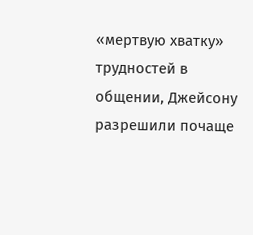«мертвую хватку» трудностей в общении, Джейсону разрешили почаще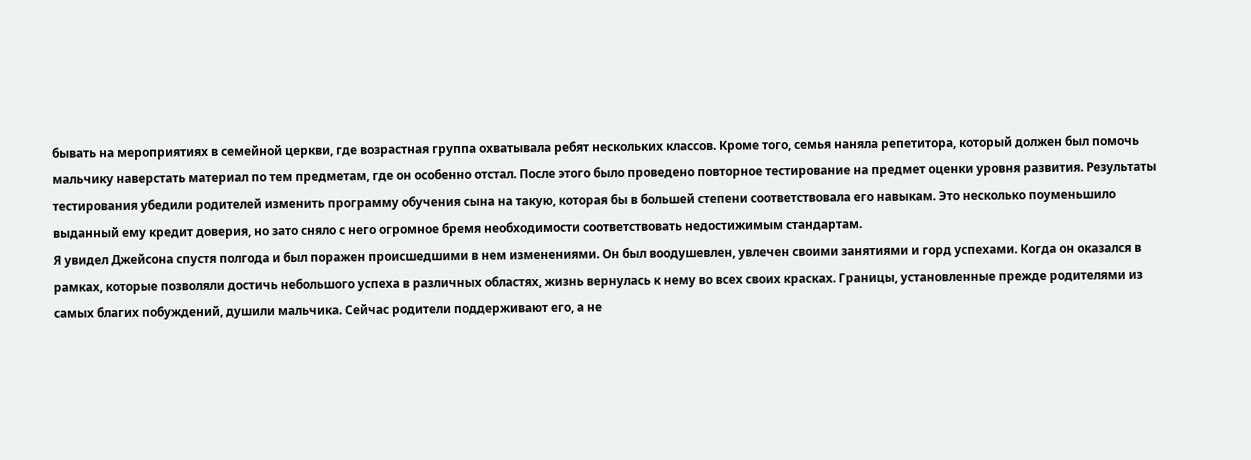бывать на мероприятиях в семейной церкви, где возрастная группа охватывала ребят нескольких классов. Кроме того, семья наняла репетитора, который должен был помочь мальчику наверстать материал по тем предметам, где он особенно отстал. После этого было проведено повторное тестирование на предмет оценки уровня развития. Результаты тестирования убедили родителей изменить программу обучения сына на такую, которая бы в большей степени соответствовала его навыкам. Это несколько поуменьшило выданный ему кредит доверия, но зато сняло с него огромное бремя необходимости соответствовать недостижимым стандартам.
Я увидел Джейсона спустя полгода и был поражен происшедшими в нем изменениями. Он был воодушевлен, увлечен своими занятиями и горд успехами. Когда он оказался в рамках, которые позволяли достичь небольшого успеха в различных областях, жизнь вернулась к нему во всех своих красках. Границы, установленные прежде родителями из самых благих побуждений, душили мальчика. Сейчас родители поддерживают его, а не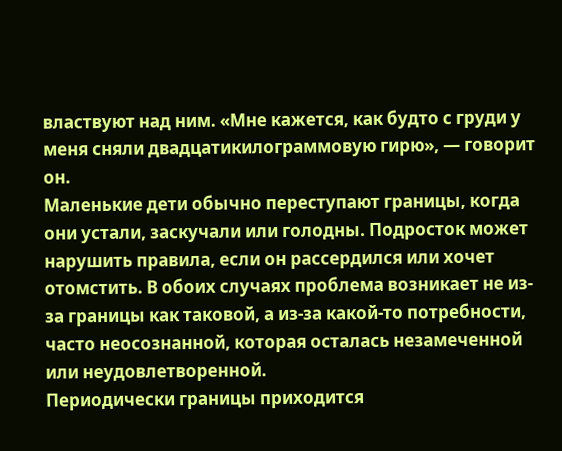властвуют над ним. «Мне кажется, как будто с груди у меня сняли двадцатикилограммовую гирю», — говорит он.
Маленькие дети обычно переступают границы, когда они устали, заскучали или голодны. Подросток может нарушить правила, если он рассердился или хочет отомстить. В обоих случаях проблема возникает не из-за границы как таковой, а из-за какой-то потребности, часто неосознанной, которая осталась незамеченной или неудовлетворенной.
Периодически границы приходится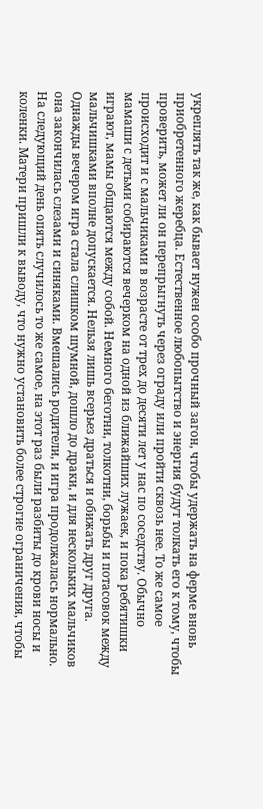укреплять так же, как бывает нужен особо прочный загон, чтобы удержать на ферме вновь приобретенного жеребца. Естественное любопытство и энергия будут толкать его к тому, чтобы проверить, может ли он перепрыгнуть через ограду или пройти сквозь нее. То же самое происходит и с мальчиками в возрасте от трех до десяти лет у нас по соседству. Обычно мамаши с детьми собираются вечерком на одной из ближайших лужаек, и пока ребятишки играют, мамы общаются между собой. Немного беготни, толкотни, борьбы и потасовок между мальчишками вполне допускается. Нельзя лишь всерьез драться и обижать друг друга. Однажды вечером игра стала слишком шумной, дошло до драки, и для нескольких мальчиков она закончилась слезами и синяками. Вмешались родители, и игра продолжалась нормально. На следующий день опять случилось то же самое, на этот раз были разбиты до крови носы и коленки. Матери пришли к выводу, что нужно установить более строгие ограничения, чтобы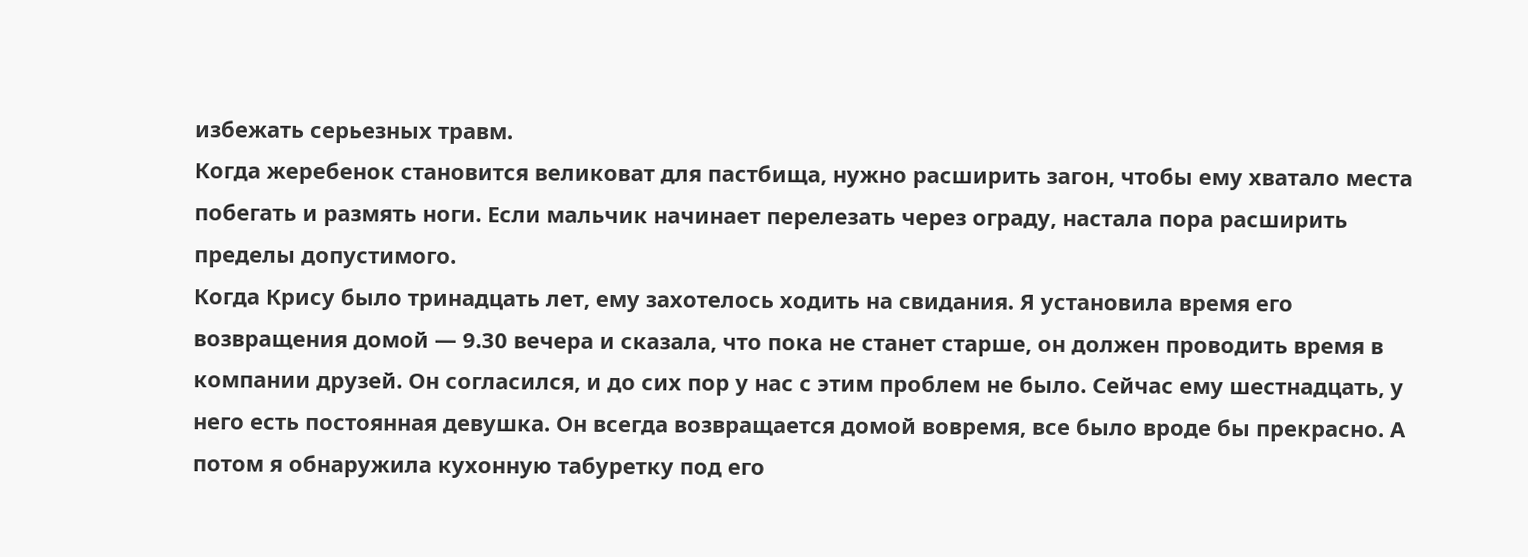избежать серьезных травм.
Когда жеребенок становится великоват для пастбища, нужно расширить загон, чтобы ему хватало места побегать и размять ноги. Если мальчик начинает перелезать через ограду, настала пора расширить пределы допустимого.
Когда Крису было тринадцать лет, ему захотелось ходить на свидания. Я установила время его возвращения домой — 9.30 вечера и сказала, что пока не станет старше, он должен проводить время в компании друзей. Он согласился, и до сих пор у нас с этим проблем не было. Сейчас ему шестнадцать, у него есть постоянная девушка. Он всегда возвращается домой вовремя, все было вроде бы прекрасно. А потом я обнаружила кухонную табуретку под его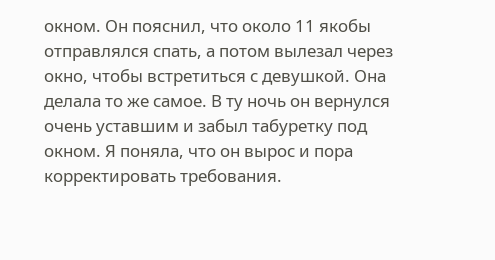окном. Он пояснил, что около 11 якобы отправлялся спать, а потом вылезал через окно, чтобы встретиться с девушкой. Она делала то же самое. В ту ночь он вернулся очень уставшим и забыл табуретку под окном. Я поняла, что он вырос и пора корректировать требования.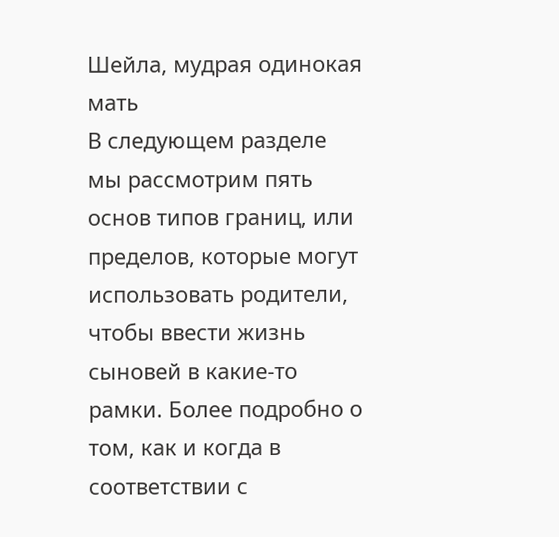Шейла, мудрая одинокая мать
В следующем разделе мы рассмотрим пять основ типов границ, или пределов, которые могут использовать родители, чтобы ввести жизнь сыновей в какие-то рамки. Более подробно о том, как и когда в соответствии с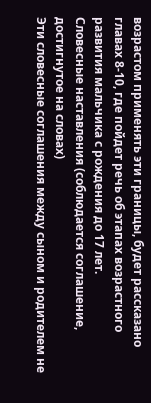возрастом применять эти границы, будет рассказано главах 8-10, где пойдет речь об этапах возрастного развития мальчика с рождения до 17 лет.
Словесные наставления (соблюдается соглашение, достигнутое на словах)
Эти словесные соглашения между сыном и родителем не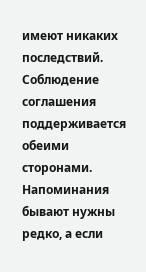имеют никаких последствий. Соблюдение соглашения поддерживается обеими сторонами. Напоминания бывают нужны редко, а если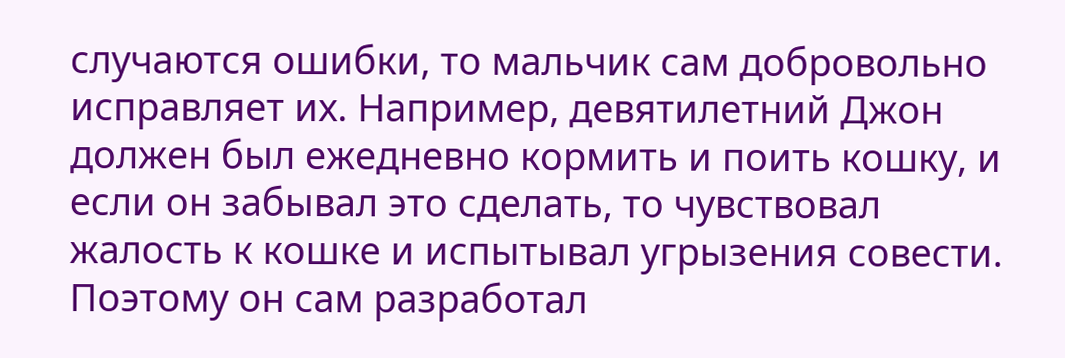случаются ошибки, то мальчик сам добровольно исправляет их. Например, девятилетний Джон должен был ежедневно кормить и поить кошку, и если он забывал это сделать, то чувствовал жалость к кошке и испытывал угрызения совести. Поэтому он сам разработал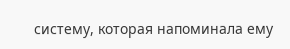систему, которая напоминала ему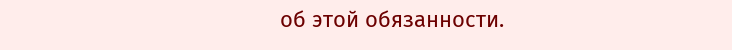об этой обязанности.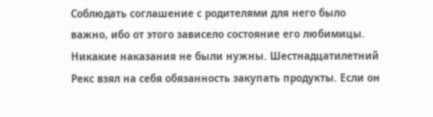Соблюдать соглашение с родителями для него было важно, ибо от этого зависело состояние его любимицы. Никакие наказания не были нужны. Шестнадцатилетний Рекс взял на себя обязанность закупать продукты. Если он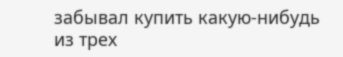забывал купить какую-нибудь из трех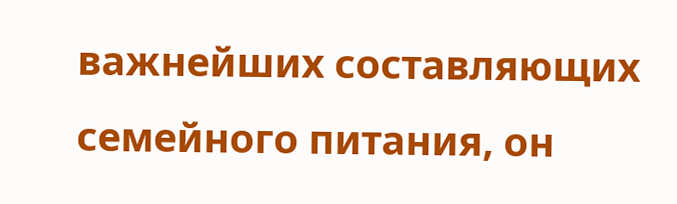важнейших составляющих семейного питания, он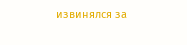извинялся за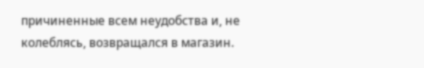причиненные всем неудобства и, не колеблясь, возвращался в магазин.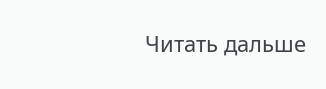Читать дальше